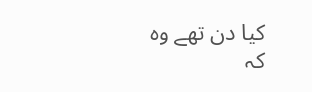کیا دن تھے وہ کہ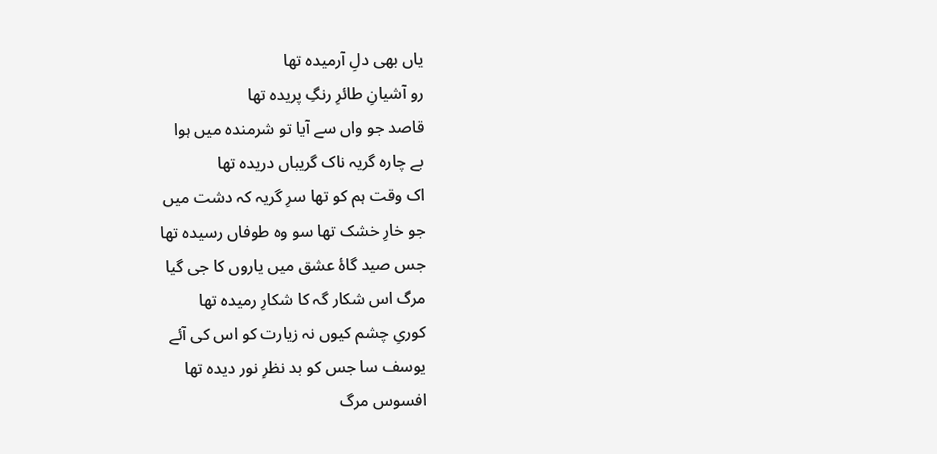یاں بھی دلِ آرمیدہ تھا
رو آشیانِ طائرِ رنگِ پریدہ تھا
قاصد جو واں سے آیا تو شرمندہ میں ہوا
بے چارہ گریہ ناک گریباں دریدہ تھا
اک وقت ہم کو تھا سرِ گریہ کہ دشت میں
جو خارِ خشک تھا سو وہ طوفاں رسیدہ تھا
جس صید گاۂ عشق میں یاروں کا جی گیا
مرگ اس شکار گہ کا شکارِ رمیدہ تھا
کوریِ چشم کیوں نہ زیارت کو اس کی آئے
یوسف سا جس کو بد نظرِ نور دیدہ تھا
افسوس مرگ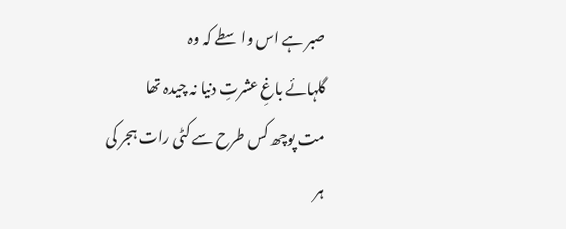صبر ہے اس واسطے کہ وہ
گلہائے باغِ عشرتِ دنیا نہ چیدہ تھا
مت پوچھ کس طرح سے کٹی رات ہجر کی
ہر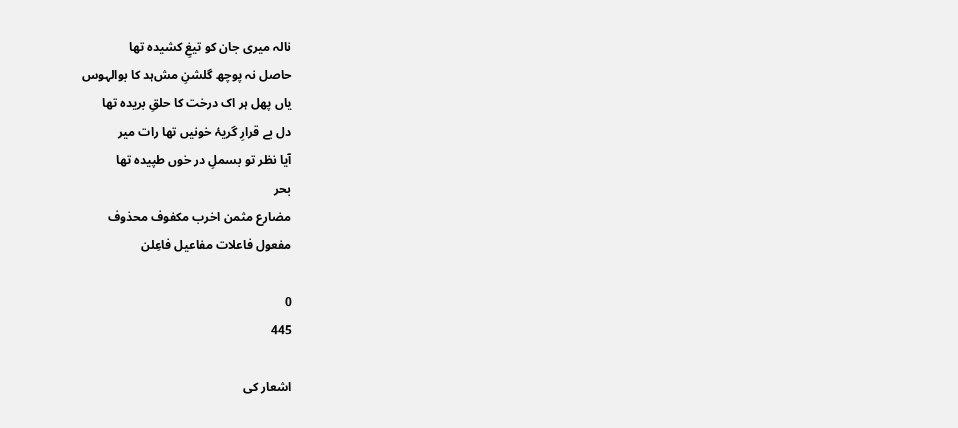نالہ میری جان کو تیغِ کشیدہ تھا
حاصل نہ پوچھ گلشنِ مش‌ہد کا بوالہوس
یاں پھل ہر اک درخت کا حلقِ بریدہ تھا
دل بے قرارِ گریۂ خونیں تھا رات میر
آیا نظر تو بسملِ در خوں طپیدہ تھا
بحر
مضارع مثمن اخرب مکفوف محذوف
مفعول فاعلات مفاعیل فاعِلن

0
445

اشعار کی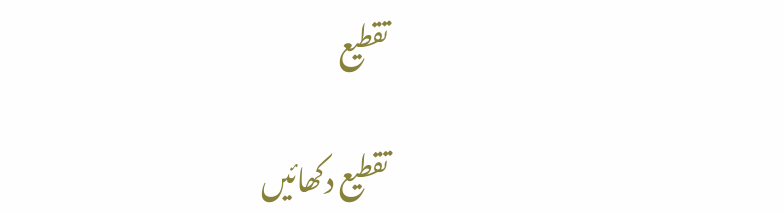تقطیع

تقطیع دکھائیں